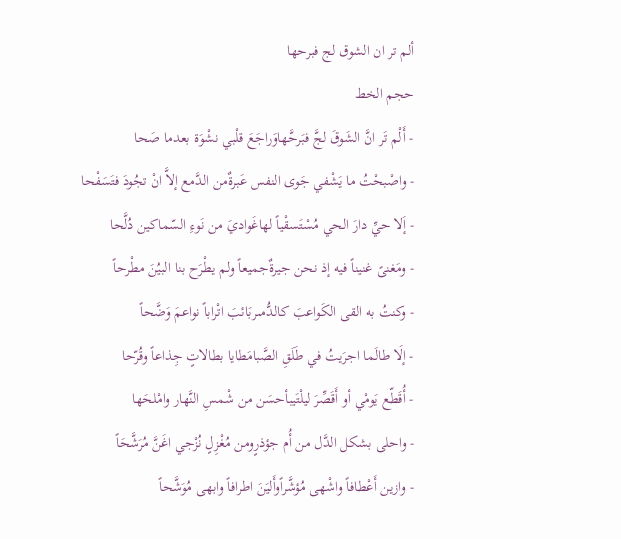ألم تر ان الشوق لج فبرحها
حجم الخط
- أَلْم تَر انَّ الشَوقَ لجَّ فبَرحَّهاوَراجَعَ قلْبي نشْوَة بعدما صَحا
- واصْبحْتُ ما يَشْفي جَوى النفس عَبرةٌمن الدَّمع إلاَّ انْ تجُودَ فتَسَفْحا
- إَلا حيِّ دارَ الحي مُسْتَسقْياً لهاغَواديَ من نَوءِ السّماكين دُلَّحا
- ومَغنىً غنيناً فيه إذ نحن جيرةٌجميعاً ولم يطْرَح بنا البيُنَ مطْرحاً
- وكنتُ به القى الكَواعبَ كالدُّمىربَائبَ اتْراباً نواعمَ وَضَّحاً
- إلَا طالَما اجرَيتُ في طَلَقِ الصَّبامَطايا بطالاتٍ جِذاعاً وقُرّحا
- أُقَطّع يَومْي أو أَقَصِّرَ ليلْتَيبأحسَن من شْمسِ النَّهار وامْلحَها
- واحلى بشكل الدَّل من أُم جؤذرٍومن مُغْزِلٍ نُزْجي اغَنَّ مُرَشَّحَاً
- وازين أَعْطافاً واشْهى مُؤشَّراًوأَليَنَ اطرافاً وابهى مُوَشَّحاً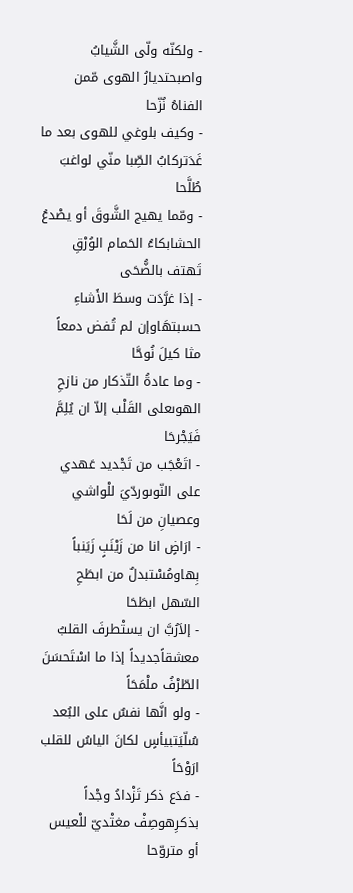- ولكنّه ولّى الشَّيابُ واصبحتديارُ الهوى مّمن الفناهُ نُزّحا
- وكيف بلوغي للهوى بعد ما غَدَتركابُ الصِّبا منّي لواغبَ طُلَّحا
- ومّما يهيج الشَّوقَ أو يصْدعُ الحشابكاءُ الحَمام الوُرْقِ تَهتف بالضُّحَى
- إذا غرَّدَت وسطَ الأَشاءِ حسبتهَاوإن لم تُفض دمعاً مثا كيلَ نُوحَّا
- وما عادةُ التّذكار من نازحِ الهوىعلى القَلْب إلاّ ان يُلِمَّ فَيَجْرحَا
- اتَعْجَب من تَجْديد عَهدي على النّوىوردّيَ للْواشي وعصيانِ من لَحَا
- ارَاضٍ انا من زَيْنَبٍ زَيَنباً بِهاومُسْتبدلٌ من ابطَحِ السّهل ابطَحَا
- إلاَرُبَّ ان يستْطرفَ القلبُ معشقاًجديداً إذا ما اسْتَحسَنَ الطّرْفُ ملْمَحَاً
- ولو انَّها نفسٌ على البُعد سُلّيَتبيأسٍ لكانَ الياسُ للقلب ارَوْحَاً
- فدَع ذكر تَزْدادُ وجْداً بذكرِهوصِفْ مغتْديّ للْعيس أو متروّحا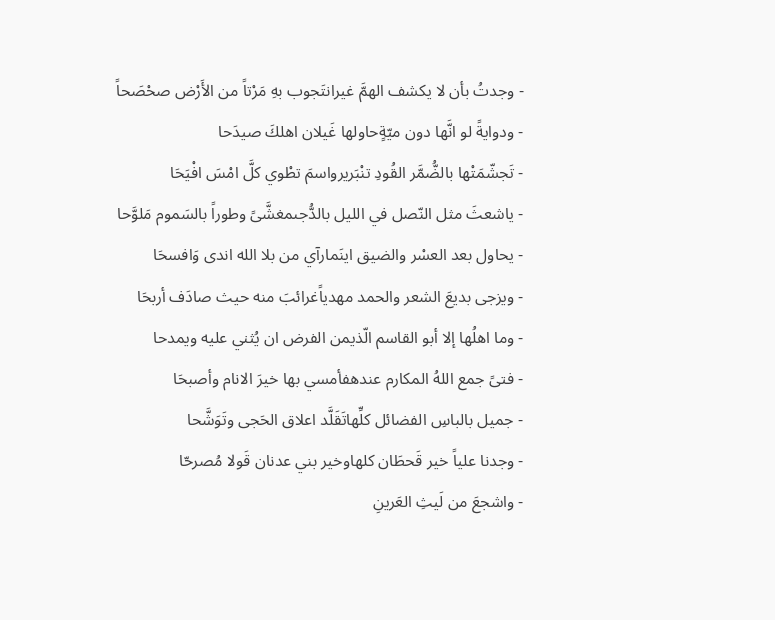- وجدتُ بأن لا يكشف الهمَّ غيرانتَجوب بهِ مَرْتاً من الأَرْض صحْصَحاً
- ودوايةً لو انَّها دون ميّةٍحاولها غَيلان اهلكَ صيدَحا
- تَجشّمَتْها بالضُّمَّر القُودِ تنْبَريرواسمَ تطْوي كلَّ امْسَ افْيَحَا
- ياشعثَ مثل النّصل في الليل بالدُّجىمغشَّىً وطوراً بالسَموم مَلوَّحا
- يحاول بعد العسْر والضيق اينَمارآي من بلا الله اندى وَافسحَا
- ويزجى بديعَ الشعر والحمد مهدياًغرائبَ منه حيث صادَف أربحَا
- وما اهلُها إلا أبو القاسم الّذيمن الفرض ان يُثني عليه ويمدحا
- فتىً جمع اللهُ المكارم عندهفأمسي بها خيرَ الانام وأصبحَا
- جميل بالباسِ الفضائل كلِّهاتَقَلَّد اعلاق الحَجى وتَوَشَّحا
- وجدنا علياً خير قَحطَان كلهاوخير بني عدنان قَولا مُصرحّا
- واشجعَ من لَيثِ العَرينِ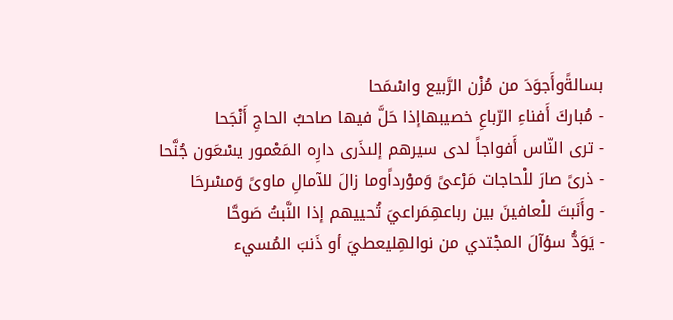بسالةًوأَجوَدَ من مُزْن الرَّبيع واسْمَحا
- مُباركَ أَفناءِ الرّباعِ خصيبهاإذا حَلَّ فيها صاحبُ الحاجِ أَنْجَحا
- ترى النّاس أَفواجاً لدى سيرهم إلىذَرى دارِه المَعْمور يسْعَون جُنَّحا
- ذرىً صارَ للْحاجات مَرْعىً وَموْرداًوما زالَ للآمالِ ماوىً وَمسْرحَا
- وأَنَبتَ للْعافينَ بين رباعهِمَراعيَ تُحييهم إذا النَّبتُ صَوحَّا
- يَوَدُّ سؤآلَ المجْتدي من نوالهِليعطيَ أو ذَنبَ المُسيء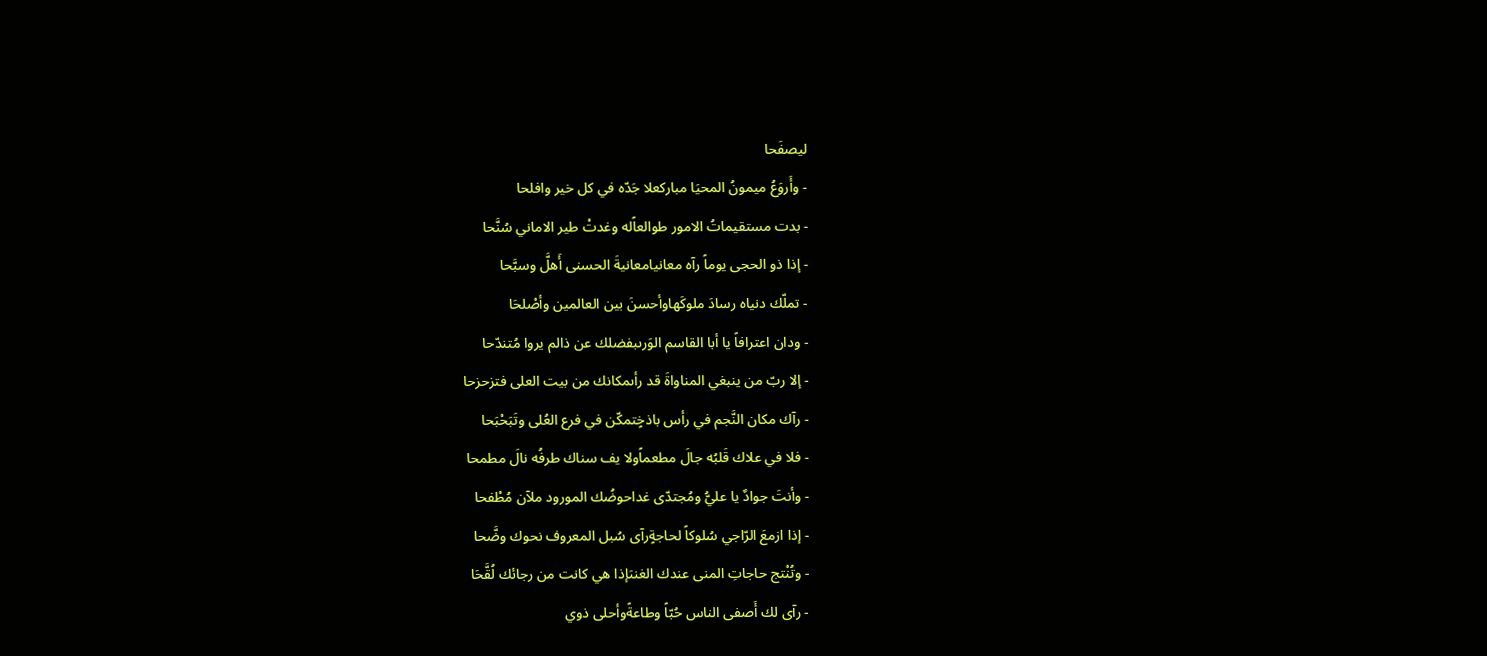ليصفَحا
- وأَروَعُ ميمونُ المحيَا مباركعلا جَدّه في كل خير وافلحا
- بدت مستقيماتُ الامور طوالعاًله وغدتْ طير الاماني سُنَّحا
- إذا ذو الحجى يوماً رآه معانيامعانيةَ الحسنى أَهلَّ وسبَّحا
- تملّك دنياه رسادَ ملوكَهاوأحسنَ بين العالمين وأصْلحَا
- ودان اعترافاً يا أبا القاسم الوَرىبفضلك عن ذالم يروا مُتندّحا
- إلا ربّ من ينبغي المناواةَ قد رأىمكانك من بيت العلى فتزحزحا
- رآك مكان النَّجم في رأس باذخٍتمكّن في فرع العُلى وتَبَحْبَحا
- فلا في علاك قَلبُه جالَ مطعماًولا يف سناك طرفُه نالَ مطمحا
- وأنتَ جوادٌ يا عليُّ ومُجتدّى غداحوضُك المورود ملآن مُطْفحا
- إذا ازمعَ الرّاجي سُلوكاً لحاجةٍرآى سُبل المعروف نحوك وضَّحا
- وتُنْتج حاجاتِ المنى عندك الغنىَإذا هي كانت من رجائك لُقَّحَا
- رآى لك أَصفى الناس حُبّاً وطاعةًوأحلى ذوي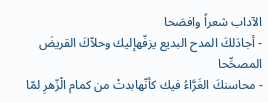الآداب شعراً وافصَحا
- أجادَلكَ المدح البديع يزفّهإليك وحلاّكَ القريضَ المصحِّحا
- محاسنكَ الغَرَّاءُ فيك كأنّهابدتْ من كمام الْزّهرِ لمّا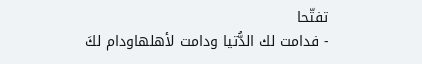تفتّحا
- فدامت لك الدُّتيا ودامت لأهلهاودام لكَ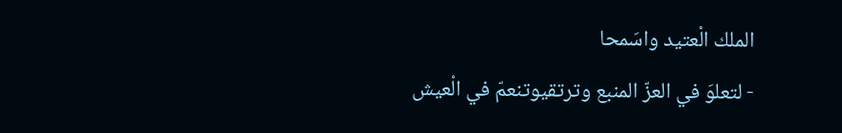الملك الْعتيد واسَمحا
- لتعلوَ في العزّ المنبع وترتقيوتنعمّ في الْعيش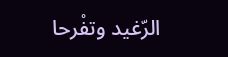الرّغيد وتفْرحا